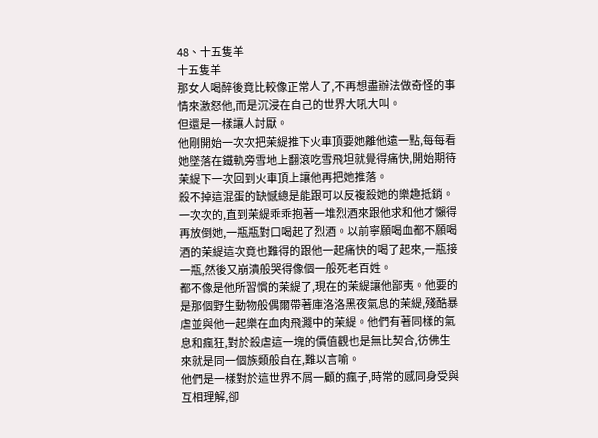48、十五隻羊
十五隻羊
那女人喝醉後竟比較像正常人了,不再想盡辦法做奇怪的事情來激怒他,而是沉浸在自己的世界大吼大叫。
但還是一樣讓人討厭。
他剛開始一次次把茉緹推下火車頂要她離他遠一點,每每看她墜落在鐵軌旁雪地上翻滾吃雪飛坦就覺得痛快,開始期待茉緹下一次回到火車頂上讓他再把她推落。
殺不掉這混蛋的缺憾總是能跟可以反複殺她的樂趣抵銷。
一次次的,直到茉緹乖乖抱著一堆烈酒來跟他求和他才懶得再放倒她,一瓶瓶對口喝起了烈酒。以前寧願喝血都不願喝酒的茉緹這次竟也難得的跟他一起痛快的喝了起來,一瓶接一瓶,然後又崩潰般哭得像個一般死老百姓。
都不像是他所習慣的茉緹了,現在的茉緹讓他鄙夷。他要的是那個野生動物般偶爾帶著庫洛洛黑夜氣息的茉緹,殘酷暴虐並與他一起樂在血肉飛濺中的茉緹。他們有著同樣的氣息和瘋狂,對於殺虐這一塊的價值觀也是無比契合,彷佛生來就是同一個族類般自在,難以言喻。
他們是一樣對於這世界不屑一顧的瘋子,時常的感同身受與互相理解,卻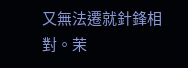又無法遷就針鋒相對。茉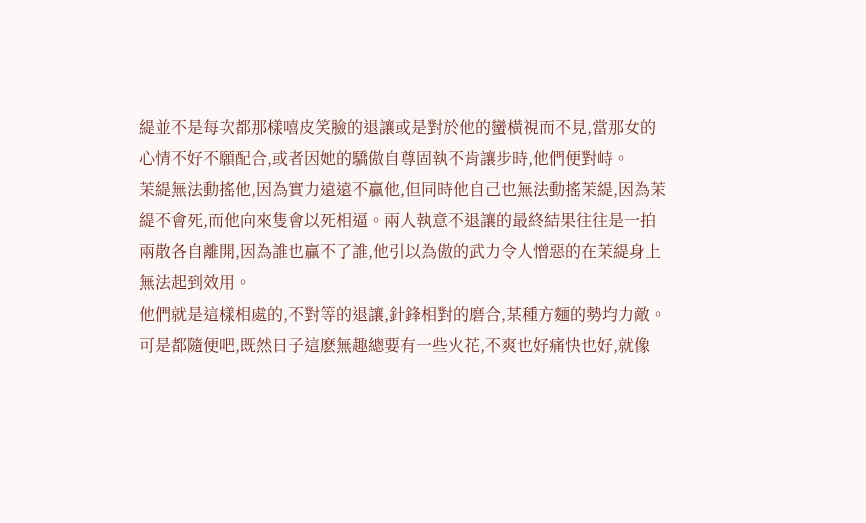緹並不是每次都那樣嘻皮笑臉的退讓或是對於他的蠻橫視而不見,當那女的心情不好不願配合,或者因她的驕傲自尊固執不肯讓步時,他們便對峙。
茉緹無法動搖他,因為實力遠遠不贏他,但同時他自己也無法動搖茉緹,因為茉緹不會死,而他向來隻會以死相逼。兩人執意不退讓的最終結果往往是一拍兩散各自離開,因為誰也贏不了誰,他引以為傲的武力令人憎惡的在茉緹身上無法起到效用。
他們就是這樣相處的,不對等的退讓,針鋒相對的磨合,某種方麵的勢均力敵。
可是都隨便吧,既然日子這麽無趣總要有一些火花,不爽也好痛快也好,就像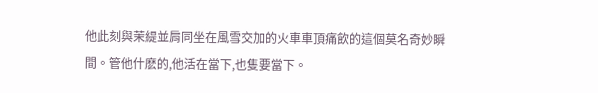他此刻與茉緹並肩同坐在風雪交加的火車車頂痛飲的這個莫名奇妙瞬間。管他什麽的,他活在當下,也隻要當下。